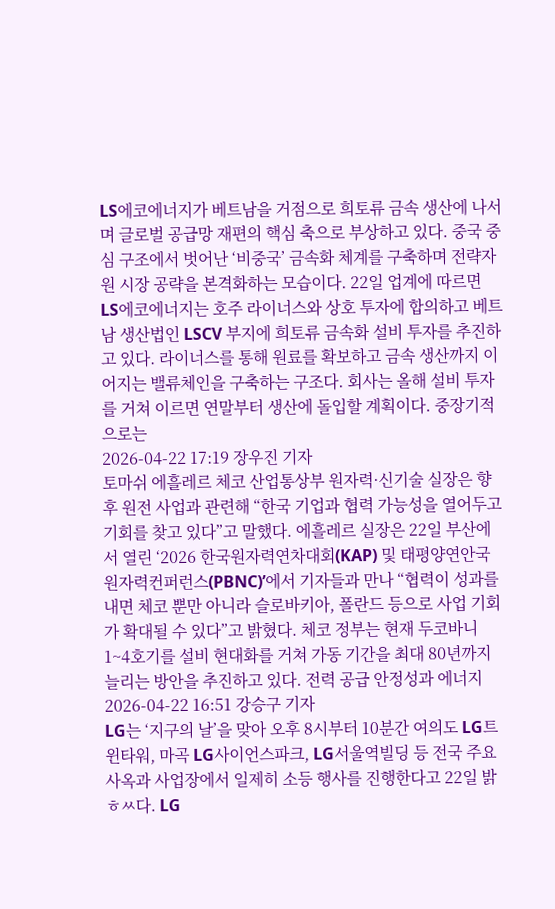LS에코에너지가 베트남을 거점으로 희토류 금속 생산에 나서며 글로벌 공급망 재편의 핵심 축으로 부상하고 있다. 중국 중심 구조에서 벗어난 ‘비중국’ 금속화 체계를 구축하며 전략자원 시장 공략을 본격화하는 모습이다. 22일 업계에 따르면 LS에코에너지는 호주 라이너스와 상호 투자에 합의하고 베트남 생산법인 LSCV 부지에 희토류 금속화 설비 투자를 추진하고 있다. 라이너스를 통해 원료를 확보하고 금속 생산까지 이어지는 밸류체인을 구축하는 구조다. 회사는 올해 설비 투자를 거쳐 이르면 연말부터 생산에 돌입할 계획이다. 중장기적으로는
2026-04-22 17:19 장우진 기자
토마쉬 에흘레르 체코 산업통상부 원자력·신기술 실장은 향후 원전 사업과 관련해 “한국 기업과 협력 가능성을 열어두고 기회를 찾고 있다”고 말했다. 에흘레르 실장은 22일 부산에서 열린 ‘2026 한국원자력연차대회(KAP) 및 태평양연안국 원자력컨퍼런스(PBNC)’에서 기자들과 만나 “협력이 성과를 내면 체코 뿐만 아니라 슬로바키아, 폴란드 등으로 사업 기회가 확대될 수 있다”고 밝혔다. 체코 정부는 현재 두코바니 1~4호기를 설비 현대화를 거쳐 가동 기간을 최대 80년까지 늘리는 방안을 추진하고 있다. 전력 공급 안정성과 에너지
2026-04-22 16:51 강승구 기자
LG는 ‘지구의 날’을 맞아 오후 8시부터 10분간 여의도 LG트윈타워, 마곡 LG사이언스파크, LG서울역빌딩 등 전국 주요 사옥과 사업장에서 일제히 소등 행사를 진행한다고 22일 밝ㅎㅆ다. LG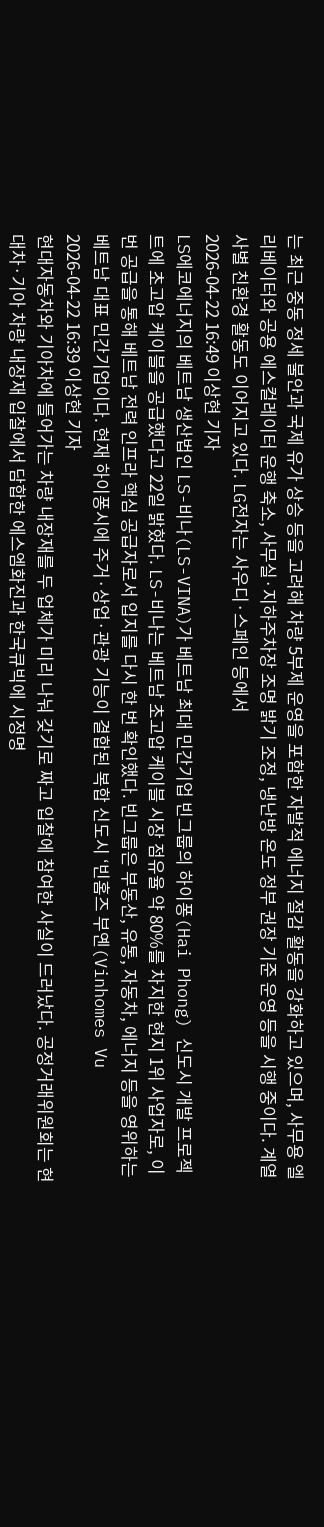는 최근 중동 정세 불안과 국제 유가 상승 등을 고려해 차량 5부제 운영을 포함한 자발적 에너지 절감 활동을 강화하고 있으며, 사무용 엘리베이터와 공용 에스컬레이터 운행 축소, 사무실·지하주차장 조명 밝기 조정, 냉난방 온도 정부 권장 기준 운영 등을 시행 중이다. 계열사별 친환경 활동도 이어지고 있다. LG전자는 사우디·스페인 등에서
2026-04-22 16:49 이상현 기자
LS에코에너지의 베트남 생산법인 LS-비나(LS-VINA)가 베트남 최대 민간기업 빈그룹의 하이퐁(Hai Phong) 신도시 개발 프로젝트에 초고압 케이블을 공급했다고 22일 밝혔다. LS-비나는 베트남 초고압 케이블 시장 점유율 약 80%를 차지한 현지 1위 사업자로, 이번 공급을 통해 베트남 전력 인프라 핵심 공급자로서 입지를 다시 한 번 확인했다. 빈그룹은 부동산, 유통, 자동차, 에너지 등을 영위하는 베트남 대표 민간기업이다. 현재 하이퐁시에 주거·상업·관광 기능이 결합된 복합 신도시 ‘빈홈즈 부옌(Vinhomes Vu
2026-04-22 16:39 이상현 기자
현대자동차와 기아차에 들어가는 차량 내장재를 두 업체가 미리 나눠 갖기로 짜고 입찰에 참여한 사실이 드러났다. 공정거래위원회는 현대차·기아 차량 내장재 입찰에서 담합한 에스엠화진과 한국큐빅에 시정명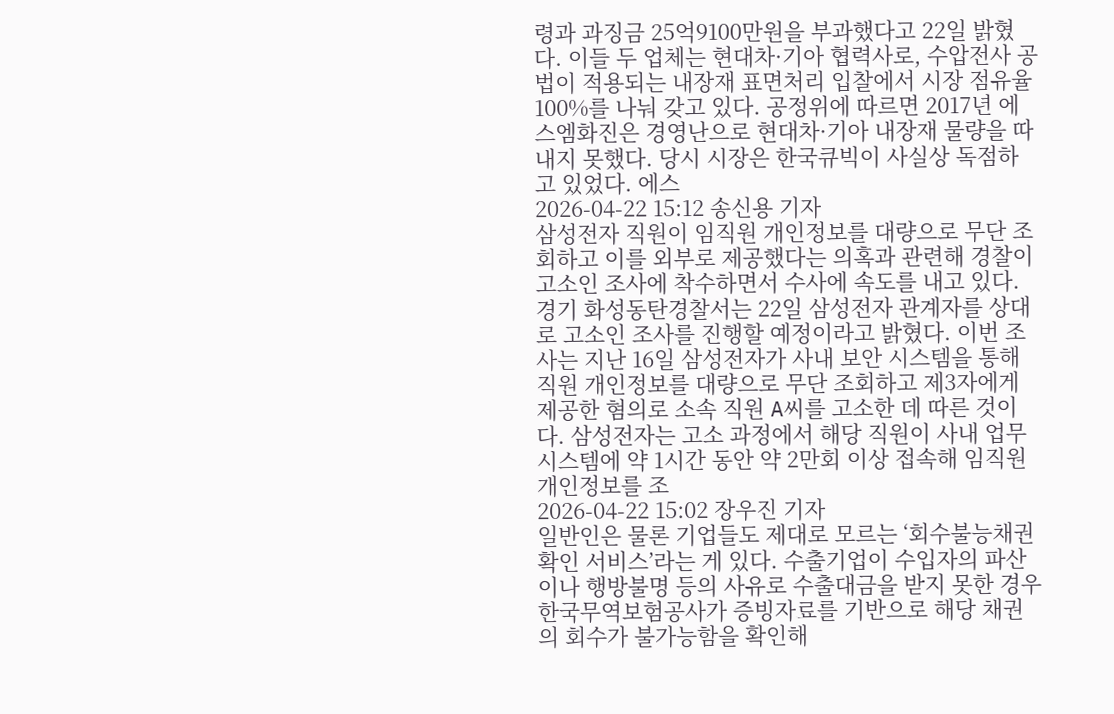령과 과징금 25억9100만원을 부과했다고 22일 밝혔다. 이들 두 업체는 현대차·기아 협력사로, 수압전사 공법이 적용되는 내장재 표면처리 입찰에서 시장 점유율 100%를 나눠 갖고 있다. 공정위에 따르면 2017년 에스엠화진은 경영난으로 현대차·기아 내장재 물량을 따내지 못했다. 당시 시장은 한국큐빅이 사실상 독점하고 있었다. 에스
2026-04-22 15:12 송신용 기자
삼성전자 직원이 임직원 개인정보를 대량으로 무단 조회하고 이를 외부로 제공했다는 의혹과 관련해 경찰이 고소인 조사에 착수하면서 수사에 속도를 내고 있다. 경기 화성동탄경찰서는 22일 삼성전자 관계자를 상대로 고소인 조사를 진행할 예정이라고 밝혔다. 이번 조사는 지난 16일 삼성전자가 사내 보안 시스템을 통해 직원 개인정보를 대량으로 무단 조회하고 제3자에게 제공한 혐의로 소속 직원 A씨를 고소한 데 따른 것이다. 삼성전자는 고소 과정에서 해당 직원이 사내 업무 시스템에 약 1시간 동안 약 2만회 이상 접속해 임직원 개인정보를 조
2026-04-22 15:02 장우진 기자
일반인은 물론 기업들도 제대로 모르는 ‘회수불능채권 확인 서비스’라는 게 있다. 수출기업이 수입자의 파산이나 행방불명 등의 사유로 수출대금을 받지 못한 경우 한국무역보험공사가 증빙자료를 기반으로 해당 채권의 회수가 불가능함을 확인해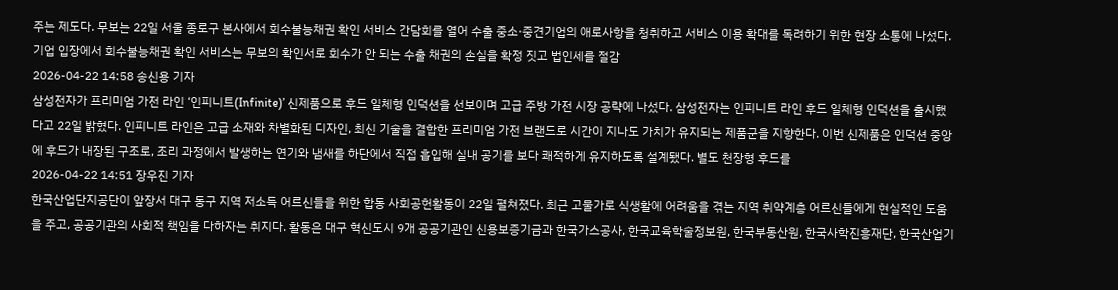주는 제도다. 무보는 22일 서울 종로구 본사에서 회수불능채권 확인 서비스 간담회를 열어 수출 중소·중견기업의 애로사항을 청취하고 서비스 이용 확대를 독려하기 위한 현장 소통에 나섰다. 기업 입장에서 회수불능채권 확인 서비스는 무보의 확인서로 회수가 안 되는 수출 채권의 손실을 확정 짓고 법인세를 절감
2026-04-22 14:58 송신용 기자
삼성전자가 프리미엄 가전 라인 ‘인피니트(Infinite)’ 신제품으로 후드 일체형 인덕션을 선보이며 고급 주방 가전 시장 공략에 나섰다. 삼성전자는 인피니트 라인 후드 일체형 인덕션을 출시했다고 22일 밝혔다. 인피니트 라인은 고급 소재와 차별화된 디자인, 최신 기술을 결합한 프리미엄 가전 브랜드로 시간이 지나도 가치가 유지되는 제품군을 지향한다. 이번 신제품은 인덕션 중앙에 후드가 내장된 구조로, 조리 과정에서 발생하는 연기와 냄새를 하단에서 직접 흡입해 실내 공기를 보다 쾌적하게 유지하도록 설계됐다. 별도 천장형 후드를
2026-04-22 14:51 장우진 기자
한국산업단지공단이 앞장서 대구 동구 지역 저소득 어르신들을 위한 합동 사회공헌활동이 22일 펼쳐졌다. 최근 고물가로 식생활에 어려움을 겪는 지역 취약계층 어르신들에게 현실적인 도움을 주고, 공공기관의 사회적 책임을 다하자는 취지다. 활동은 대구 혁신도시 9개 공공기관인 신용보증기금과 한국가스공사, 한국교육학술정보원, 한국부동산원, 한국사학진흥재단, 한국산업기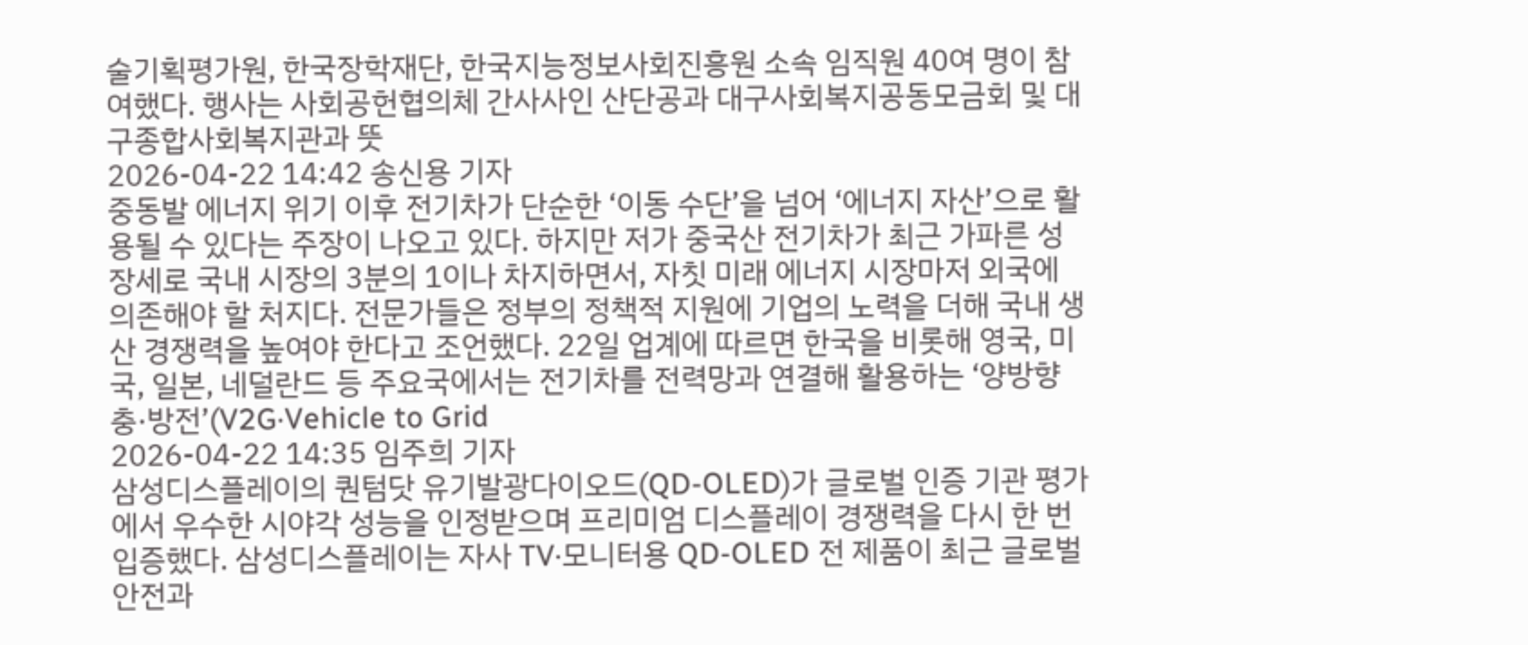술기획평가원, 한국장학재단, 한국지능정보사회진흥원 소속 임직원 40여 명이 참여했다. 행사는 사회공헌협의체 간사사인 산단공과 대구사회복지공동모금회 및 대구종합사회복지관과 뜻
2026-04-22 14:42 송신용 기자
중동발 에너지 위기 이후 전기차가 단순한 ‘이동 수단’을 넘어 ‘에너지 자산’으로 활용될 수 있다는 주장이 나오고 있다. 하지만 저가 중국산 전기차가 최근 가파른 성장세로 국내 시장의 3분의 1이나 차지하면서, 자칫 미래 에너지 시장마저 외국에 의존해야 할 처지다. 전문가들은 정부의 정책적 지원에 기업의 노력을 더해 국내 생산 경쟁력을 높여야 한다고 조언했다. 22일 업계에 따르면 한국을 비롯해 영국, 미국, 일본, 네덜란드 등 주요국에서는 전기차를 전력망과 연결해 활용하는 ‘양방향 충·방전’(V2G·Vehicle to Grid
2026-04-22 14:35 임주희 기자
삼성디스플레이의 퀀텀닷 유기발광다이오드(QD-OLED)가 글로벌 인증 기관 평가에서 우수한 시야각 성능을 인정받으며 프리미엄 디스플레이 경쟁력을 다시 한 번 입증했다. 삼성디스플레이는 자사 TV·모니터용 QD-OLED 전 제품이 최근 글로벌 안전과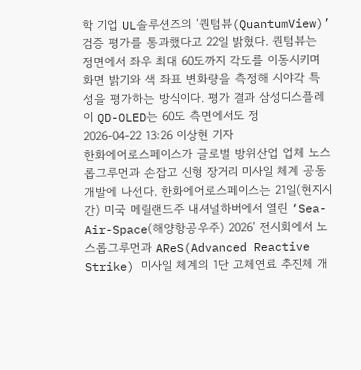학 기업 UL솔루션즈의 ‘퀀텀뷰(QuantumView)’ 검증 평가를 통과했다고 22일 밝혔다. 퀀텀뷰는 정면에서 좌우 최대 60도까지 각도를 이동시키며 화면 밝기와 색 좌표 변화량을 측정해 시야각 특성을 평가하는 방식이다. 평가 결과 삼성디스플레이 QD-OLED는 60도 측면에서도 정
2026-04-22 13:26 이상현 기자
한화에어로스페이스가 글로벌 방위산업 업체 노스롭그루먼과 손잡고 신형 장거리 미사일 체계 공동개발에 나선다. 한화에어로스페이스는 21일(현지시간) 미국 메릴랜드주 내셔널하버에서 열린 ‘Sea-Air-Space(해양항공우주) 2026’ 전시회에서 노스롭그루먼과 AReS(Advanced Reactive Strike) 미사일 체계의 1단 고체연료 추진체 개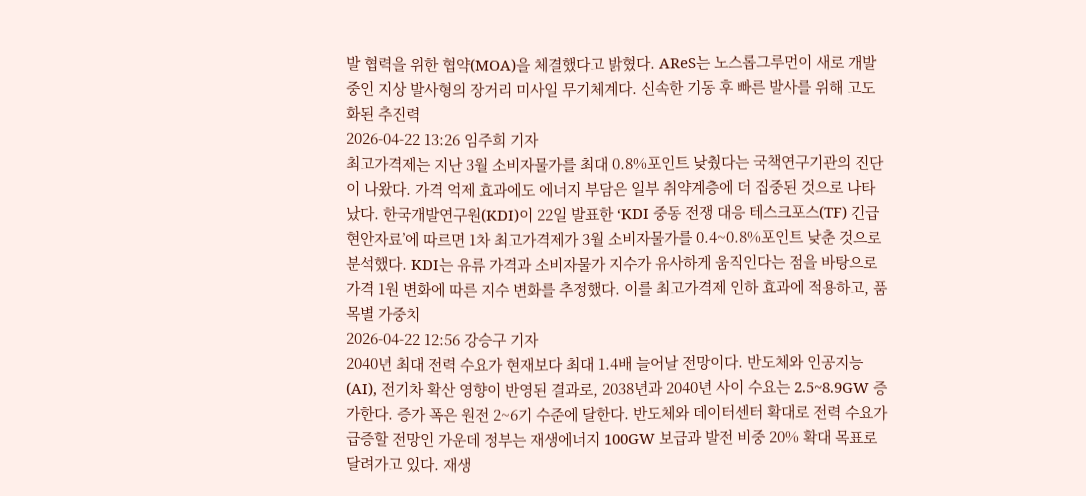발 협력을 위한 협약(MOA)을 체결했다고 밝혔다. AReS는 노스롭그루먼이 새로 개발 중인 지상 발사형의 장거리 미사일 무기체계다. 신속한 기동 후 빠른 발사를 위해 고도화된 추진력
2026-04-22 13:26 임주희 기자
최고가격제는 지난 3월 소비자물가를 최대 0.8%포인트 낮췄다는 국책연구기관의 진단이 나왔다. 가격 억제 효과에도 에너지 부담은 일부 취약계층에 더 집중된 것으로 나타났다. 한국개발연구원(KDI)이 22일 발표한 ‘KDI 중동 전쟁 대응 테스크포스(TF) 긴급 현안자료’에 따르면 1차 최고가격제가 3월 소비자물가를 0.4~0.8%포인트 낮춘 것으로 분석했다. KDI는 유류 가격과 소비자물가 지수가 유사하게 움직인다는 점을 바탕으로 가격 1원 변화에 따른 지수 변화를 추정했다. 이를 최고가격제 인하 효과에 적용하고, 품목별 가중치
2026-04-22 12:56 강승구 기자
2040년 최대 전력 수요가 현재보다 최대 1.4배 늘어날 전망이다. 반도체와 인공지능(AI), 전기차 확산 영향이 반영된 결과로, 2038년과 2040년 사이 수요는 2.5~8.9GW 증가한다. 증가 폭은 원전 2~6기 수준에 달한다. 반도체와 데이터센터 확대로 전력 수요가 급증할 전망인 가운데 정부는 재생에너지 100GW 보급과 발전 비중 20% 확대 목표로 달려가고 있다. 재생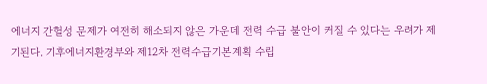에너지 간헐성 문제가 여전히 해소되지 않은 가운데 전력 수급 불안이 커질 수 있다는 우려가 제기된다. 기후에너지환경부와 제12차 전력수급기본계획 수립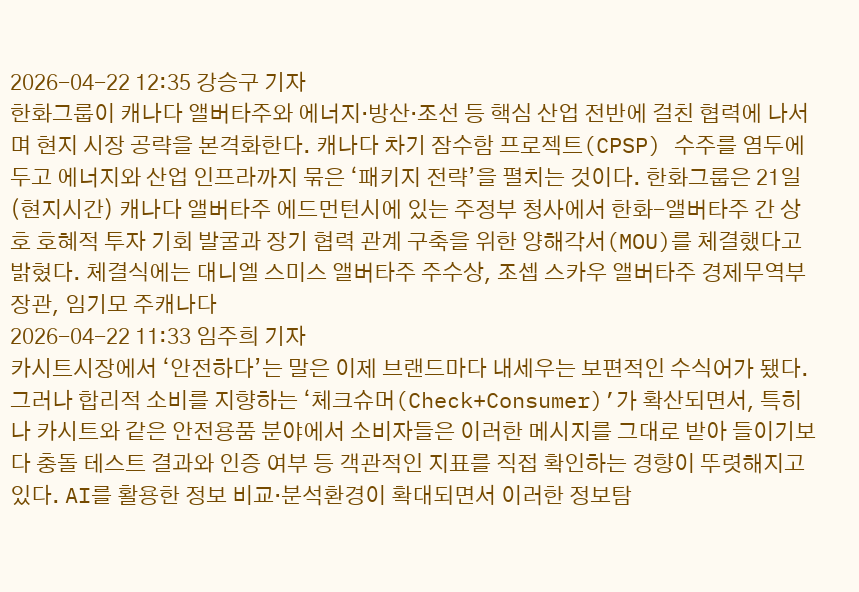2026-04-22 12:35 강승구 기자
한화그룹이 캐나다 앨버타주와 에너지·방산·조선 등 핵심 산업 전반에 걸친 협력에 나서며 현지 시장 공략을 본격화한다. 캐나다 차기 잠수함 프로젝트(CPSP) 수주를 염두에 두고 에너지와 산업 인프라까지 묶은 ‘패키지 전략’을 펼치는 것이다. 한화그룹은 21일(현지시간) 캐나다 앨버타주 에드먼턴시에 있는 주정부 청사에서 한화-앨버타주 간 상호 호혜적 투자 기회 발굴과 장기 협력 관계 구축을 위한 양해각서(MOU)를 체결했다고 밝혔다. 체결식에는 대니엘 스미스 앨버타주 주수상, 조셉 스카우 앨버타주 경제무역부 장관, 임기모 주캐나다
2026-04-22 11:33 임주희 기자
카시트시장에서 ‘안전하다’는 말은 이제 브랜드마다 내세우는 보편적인 수식어가 됐다. 그러나 합리적 소비를 지향하는 ‘체크슈머(Check+Consumer)’가 확산되면서, 특히나 카시트와 같은 안전용품 분야에서 소비자들은 이러한 메시지를 그대로 받아 들이기보다 충돌 테스트 결과와 인증 여부 등 객관적인 지표를 직접 확인하는 경향이 뚜렷해지고 있다. AI를 활용한 정보 비교·분석환경이 확대되면서 이러한 정보탐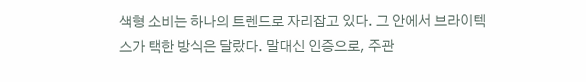색형 소비는 하나의 트렌드로 자리잡고 있다. 그 안에서 브라이텍스가 택한 방식은 달랐다. 말대신 인증으로, 주관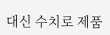대신 수치로 제품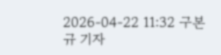2026-04-22 11:32 구본규 기자